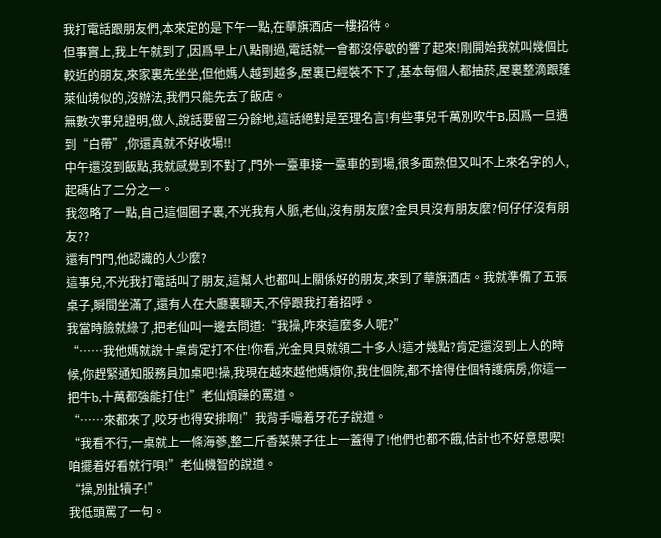我打電話跟朋友們,本來定的是下午一點,在華旗酒店一樓招待。
但事實上,我上午就到了,因爲早上八點剛過,電話就一會都沒停歇的響了起來!剛開始我就叫幾個比較近的朋友,來家裏先坐坐,但他媽人越到越多,屋裏已經裝不下了,基本每個人都抽菸,屋裏整滴跟蓬萊仙境似的,沒辦法,我們只能先去了飯店。
無數次事兒證明,做人,說話要留三分餘地,這話絕對是至理名言!有些事兒千萬別吹牛B,因爲一旦遇到“白帶”,你還真就不好收場!!
中午還沒到飯點,我就感覺到不對了,門外一臺車接一臺車的到場,很多面熟但又叫不上來名字的人,起碼佔了二分之一。
我忽略了一點,自己這個圈子裏,不光我有人脈,老仙,沒有朋友麼?金貝貝沒有朋友麼?何仔仔沒有朋友??
還有門門,他認識的人少麼?
這事兒,不光我打電話叫了朋友,這幫人也都叫上關係好的朋友,來到了華旗酒店。我就準備了五張桌子,瞬間坐滿了,還有人在大廳裏聊天,不停跟我打着招呼。
我當時臉就綠了,把老仙叫一邊去問道:“我操,咋來這麼多人呢?”
“……我他媽就說十桌肯定打不住!你看,光金貝貝就領二十多人!這才幾點?肯定還沒到上人的時候,你趕緊通知服務員加桌吧!操,我現在越來越他媽煩你,我住個院,都不捨得住個特護病房,你這一把牛b,十萬都強能打住!”老仙煩躁的罵道。
“……來都來了,咬牙也得安排啊!”我背手嘬着牙花子說道。
“我看不行,一桌就上一條海蔘,整二斤香菜葉子往上一蓋得了!他們也都不餓,估計也不好意思喫!咱擺着好看就行唄!”老仙機智的說道。
“操,別扯犢子!”
我低頭罵了一句。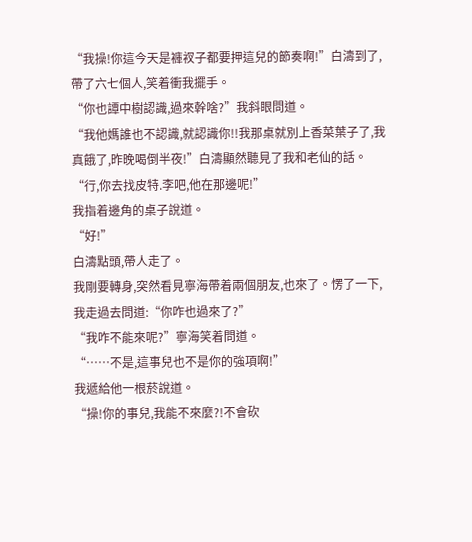“我操!你這今天是褲衩子都要押這兒的節奏啊!”白濤到了,帶了六七個人,笑着衝我擺手。
“你也譚中樹認識,過來幹啥?”我斜眼問道。
“我他媽誰也不認識,就認識你!!我那桌就別上香菜葉子了,我真餓了,昨晚喝倒半夜!”白濤顯然聽見了我和老仙的話。
“行,你去找皮特.李吧,他在那邊呢!”
我指着邊角的桌子說道。
“好!”
白濤點頭,帶人走了。
我剛要轉身,突然看見寧海帶着兩個朋友,也來了。愣了一下,我走過去問道:“你咋也過來了?”
“我咋不能來呢?”寧海笑着問道。
“……不是,這事兒也不是你的強項啊!”
我遞給他一根菸說道。
“操!你的事兒,我能不來麼?!不會砍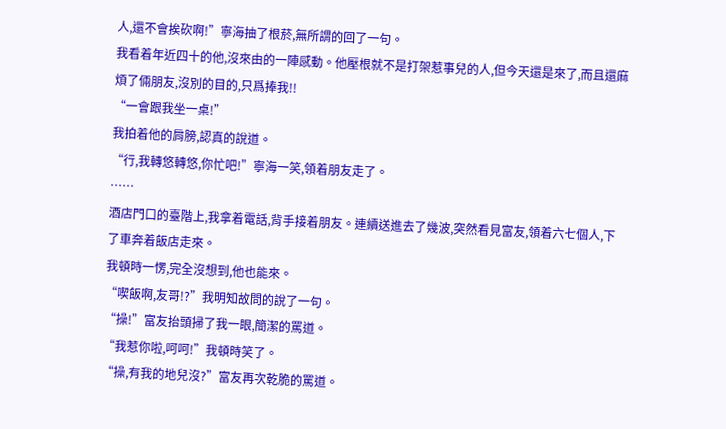人,還不會挨砍啊!”寧海抽了根菸,無所謂的回了一句。
我看着年近四十的他,沒來由的一陣感動。他壓根就不是打架惹事兒的人,但今天還是來了,而且還麻煩了倆朋友,沒別的目的,只爲捧我!!
“一會跟我坐一桌!”
我拍着他的肩膀,認真的說道。
“行,我轉悠轉悠,你忙吧!”寧海一笑,領着朋友走了。
……
酒店門口的臺階上,我拿着電話,背手接着朋友。連續送進去了幾波,突然看見富友,領着六七個人,下了車奔着飯店走來。
我頓時一愣,完全沒想到,他也能來。
“喫飯啊,友哥!?”我明知故問的說了一句。
“操!”富友抬頭掃了我一眼,簡潔的罵道。
“我惹你啦,呵呵!”我頓時笑了。
“操,有我的地兒沒?”富友再次乾脆的罵道。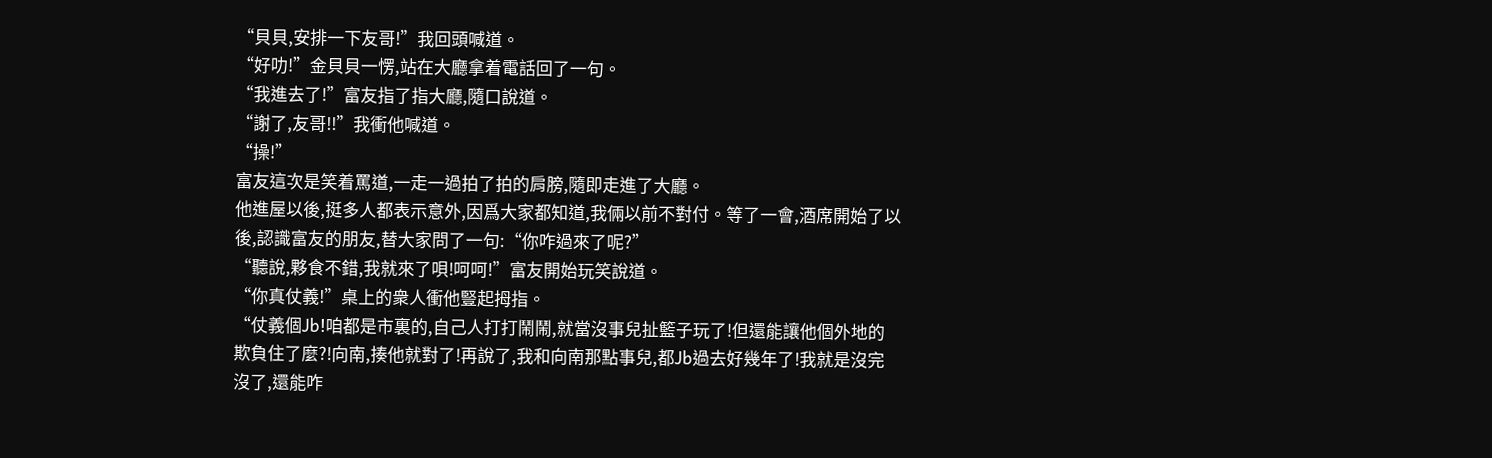“貝貝,安排一下友哥!”我回頭喊道。
“好叻!”金貝貝一愣,站在大廳拿着電話回了一句。
“我進去了!”富友指了指大廳,隨口說道。
“謝了,友哥!!”我衝他喊道。
“操!”
富友這次是笑着罵道,一走一過拍了拍的肩膀,隨即走進了大廳。
他進屋以後,挺多人都表示意外,因爲大家都知道,我倆以前不對付。等了一會,酒席開始了以後,認識富友的朋友,替大家問了一句:“你咋過來了呢?”
“聽說,夥食不錯,我就來了唄!呵呵!”富友開始玩笑說道。
“你真仗義!”桌上的衆人衝他豎起拇指。
“仗義個Jb!咱都是市裏的,自己人打打鬧鬧,就當沒事兒扯籃子玩了!但還能讓他個外地的欺負住了麼?!向南,揍他就對了!再說了,我和向南那點事兒,都Jb過去好幾年了!我就是沒完沒了,還能咋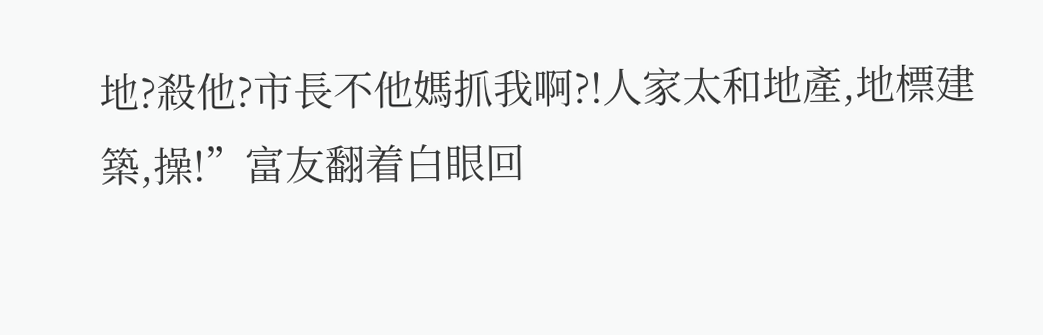地?殺他?市長不他媽抓我啊?!人家太和地產,地標建築,操!”富友翻着白眼回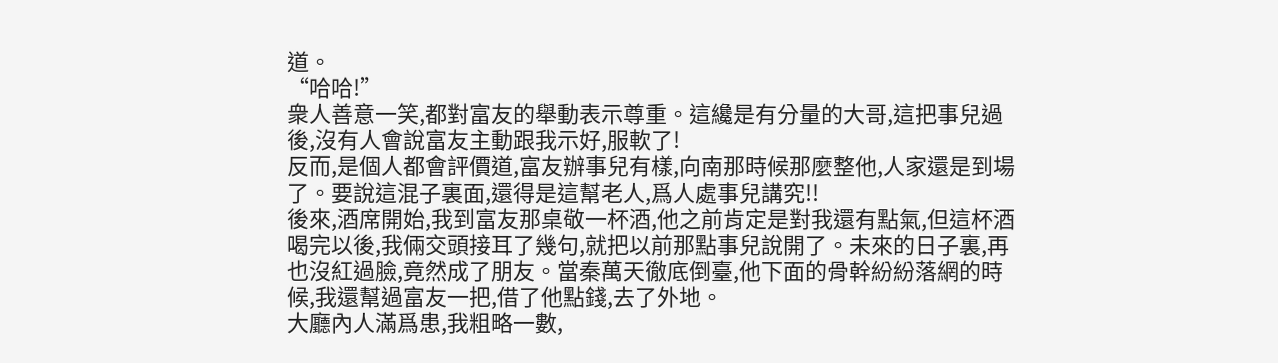道。
“哈哈!”
衆人善意一笑,都對富友的舉動表示尊重。這纔是有分量的大哥,這把事兒過後,沒有人會說富友主動跟我示好,服軟了!
反而,是個人都會評價道,富友辦事兒有樣,向南那時候那麼整他,人家還是到場了。要說這混子裏面,還得是這幫老人,爲人處事兒講究!!
後來,酒席開始,我到富友那桌敬一杯酒,他之前肯定是對我還有點氣,但這杯酒喝完以後,我倆交頭接耳了幾句,就把以前那點事兒說開了。未來的日子裏,再也沒紅過臉,竟然成了朋友。當秦萬天徹底倒臺,他下面的骨幹紛紛落網的時候,我還幫過富友一把,借了他點錢,去了外地。
大廳內人滿爲患,我粗略一數,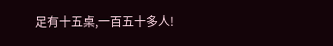足有十五桌,一百五十多人!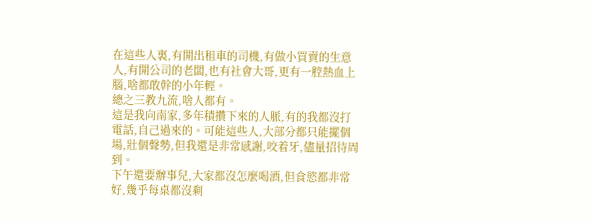在這些人裏,有開出租車的司機,有做小買賣的生意人,有開公司的老闆,也有社會大哥,更有一腔熱血上腦,啥都敢幹的小年輕。
總之三教九流,啥人都有。
這是我向南家,多年積攢下來的人脈,有的我都沒打電話,自己過來的。可能這些人,大部分都只能擺個場,壯個聲勢,但我還是非常感謝,咬着牙,儘量招待周到。
下午還要辦事兒,大家都沒怎麼喝酒,但食慾都非常好,幾乎每桌都沒剩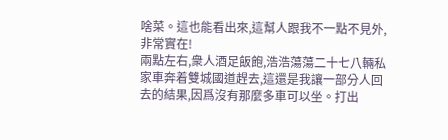啥菜。這也能看出來,這幫人跟我不一點不見外,非常實在!
兩點左右,衆人酒足飯飽,浩浩蕩蕩二十七八輛私家車奔着雙城國道趕去,這還是我讓一部分人回去的結果,因爲沒有那麼多車可以坐。打出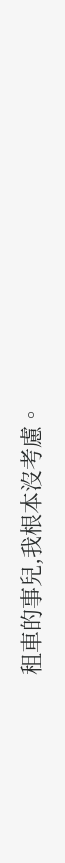租車的事兒,我根本沒考慮。